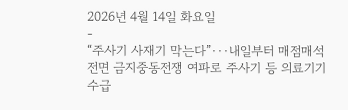2026년 4월 14일 화요일
-
“주사기 사재기 막는다”···내일부터 매점매석 전면 금지중동전쟁 여파로 주사기 등 의료기기 수급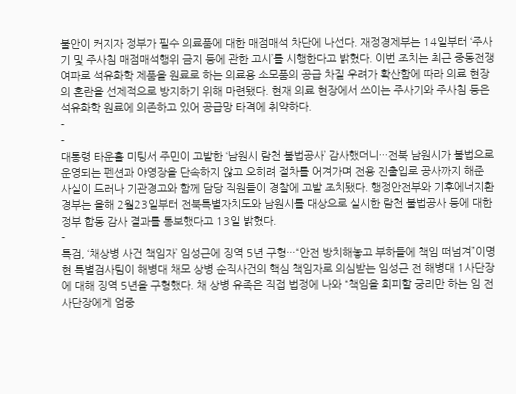불안이 커지자 정부가 필수 의료품에 대한 매점매석 차단에 나선다. 재정경제부는 14일부터 ‘주사기 및 주사침 매점매석행위 금지 등에 관한 고시’를 시행한다고 밝혔다. 이번 조치는 최근 중동전쟁 여파로 석유화학 제품을 원료로 하는 의료용 소모품의 공급 차질 우려가 확산함에 따라 의료 현장의 혼란을 선제적으로 방지하기 위해 마련됐다. 현재 의료 현장에서 쓰이는 주사기와 주사침 등은 석유화학 원료에 의존하고 있어 공급망 타격에 취약하다.
-
-
대통령 타운홀 미팅서 주민이 고발한 ‘남원시 람천 불법공사’ 감사했더니···전북 남원시가 불법으로 운영되는 펜션과 야영장을 단속하지 않고 오히려 절차를 어겨가며 전용 진출입로 공사까지 해준 사실이 드러나 기관경고와 함께 담당 직원들이 경찰에 고발 조치됐다. 행정안전부와 기후에너지환경부는 올해 2월23일부터 전북특별자치도와 남원시를 대상으로 실시한 람천 불법공사 등에 대한 정부 합동 감사 결과를 통보했다고 13일 밝혔다.
-
특검, ‘채상병 사건 책임자’ 임성근에 징역 5년 구형···“안전 방치해놓고 부하들에 책임 떠넘겨”이명현 특별검사팀이 해병대 채모 상병 순직사건의 핵심 책임자로 의심받는 임성근 전 해병대 1사단장에 대해 징역 5년을 구형했다. 채 상병 유족은 직접 법정에 나와 “책임을 회피할 궁리만 하는 임 전 사단장에게 엄중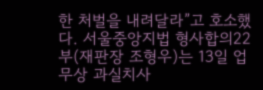한 처벌을 내려달라”고 호소했다. 서울중앙지법 형사합의22부(재판장 조형우)는 13일 업무상 과실치사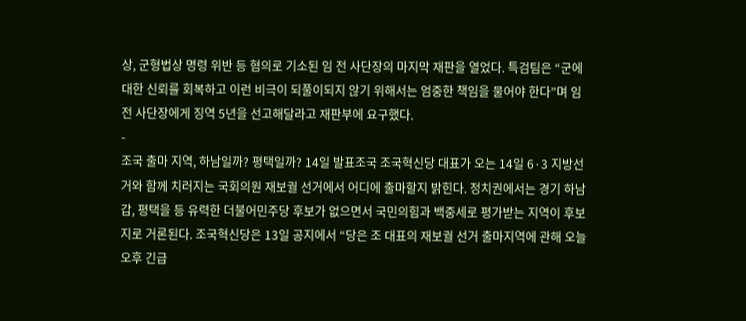상, 군형법상 명령 위반 등 혐의로 기소된 임 전 사단장의 마지막 재판을 열었다. 특검팀은 “군에 대한 신뢰를 회복하고 이런 비극이 되풀이되지 않기 위해서는 엄중한 책임을 물어야 한다”며 임 전 사단장에게 징역 5년을 선고해달라고 재판부에 요구했다.
-
조국 출마 지역, 하남일까? 평택일까? 14일 발표조국 조국혁신당 대표가 오는 14일 6·3 지방선거와 함께 치러지는 국회의원 재보궐 선거에서 어디에 출마할지 밝힌다. 정치권에서는 경기 하남갑, 평택을 등 유력한 더불어민주당 후보가 없으면서 국민의힘과 백중세로 평가받는 지역이 후보지로 거론된다. 조국혁신당은 13일 공지에서 “당은 조 대표의 재보궐 선거 출마지역에 관해 오늘 오후 긴급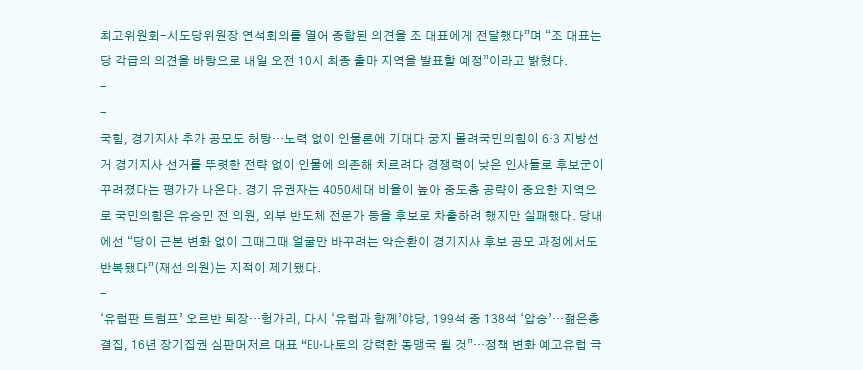최고위원회-시도당위원장 연석회의를 열어 종합된 의견을 조 대표에게 전달했다”며 “조 대표는 당 각급의 의견을 바탕으로 내일 오전 10시 최종 출마 지역을 발표할 예정”이라고 밝혔다.
-
-
국힘, 경기지사 추가 공모도 허탕···노력 없이 인물론에 기대다 궁지 몰려국민의힘이 6·3 지방선거 경기지사 선거를 뚜렷한 전략 없이 인물에 의존해 치르려다 경쟁력이 낮은 인사들로 후보군이 꾸려졌다는 평가가 나온다. 경기 유권자는 4050세대 비율이 높아 중도층 공략이 중요한 지역으로 국민의힘은 유승민 전 의원, 외부 반도체 전문가 등을 후보로 차출하려 했지만 실패했다. 당내에선 “당이 근본 변화 없이 그때그때 얼굴만 바꾸려는 악순환이 경기지사 후보 공모 과정에서도 반복됐다”(재선 의원)는 지적이 제기됐다.
-
‘유럽판 트럼프’ 오르반 퇴장…헝가리, 다시 ‘유럽과 함께’야당, 199석 중 138석 ‘압승’…젊은층 결집, 16년 장기집권 심판머저르 대표 “EU·나토의 강력한 동맹국 될 것”…정책 변화 예고유럽 극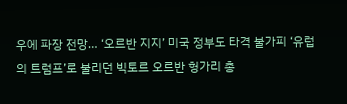우에 파장 전망… ‘오르반 지지’ 미국 정부도 타격 불가피 ‘유럽의 트럼프’로 불리던 빅토르 오르반 헝가리 총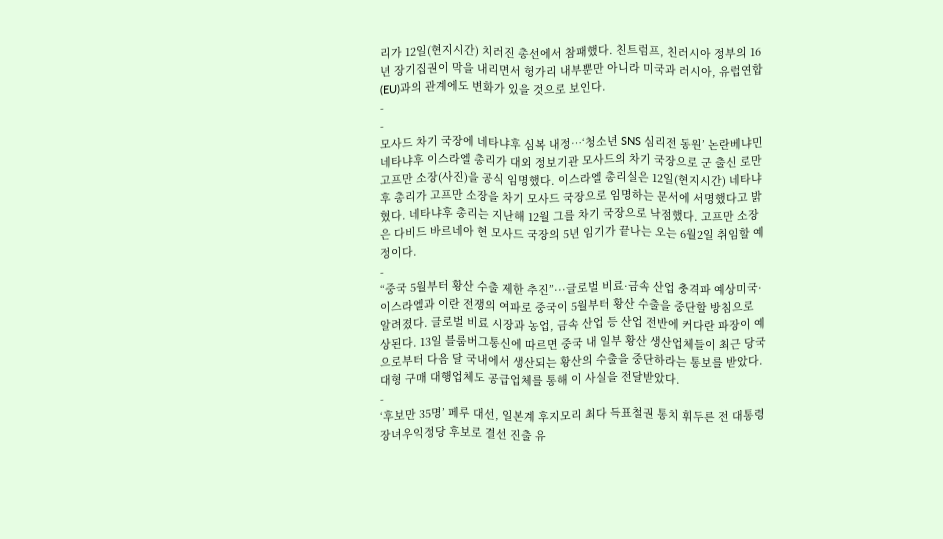리가 12일(현지시간) 치러진 총선에서 참패했다. 친트럼프, 친러시아 정부의 16년 장기집권이 막을 내리면서 헝가리 내부뿐만 아니라 미국과 러시아, 유럽연합(EU)과의 관계에도 변화가 있을 것으로 보인다.
-
-
모사드 차기 국장에 네타냐후 심복 내정…‘청소년 SNS 심리전 동원’ 논란베냐민 네타냐후 이스라엘 총리가 대외 정보기관 모사드의 차기 국장으로 군 출신 로만 고프만 소장(사진)을 공식 임명했다. 이스라엘 총리실은 12일(현지시간) 네타냐후 총리가 고프만 소장을 차기 모사드 국장으로 임명하는 문서에 서명했다고 밝혔다. 네타냐후 총리는 지난해 12월 그를 차기 국장으로 낙점했다. 고프만 소장은 다비드 바르네아 현 모사드 국장의 5년 임기가 끝나는 오는 6월2일 취임할 예정이다.
-
“중국 5월부터 황산 수출 제한 추진”···글로벌 비료·금속 산업 충격파 예상미국·이스라엘과 이란 전쟁의 여파로 중국이 5월부터 황산 수출을 중단할 방침으로 알려졌다. 글로벌 비료 시장과 농업, 금속 산업 등 산업 전반에 커다란 파장이 예상된다. 13일 블룸버그통신에 따르면 중국 내 일부 황산 생산업체들이 최근 당국으로부터 다음 달 국내에서 생산되는 황산의 수출을 중단하라는 통보를 받았다. 대형 구매 대행업체도 공급업체를 통해 이 사실을 전달받았다.
-
‘후보만 35명’ 페루 대선, 일본계 후지모리 최다 득표철권 통치 휘두른 전 대통령 장녀우익정당 후보로 결선 진출 유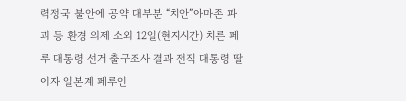력정국 불안에 공약 대부분 “치안”아마존 파괴 등 환경 의제 소외 12일(현지시간) 치른 페루 대통령 선거 출구조사 결과 전직 대통령 딸이자 일본계 페루인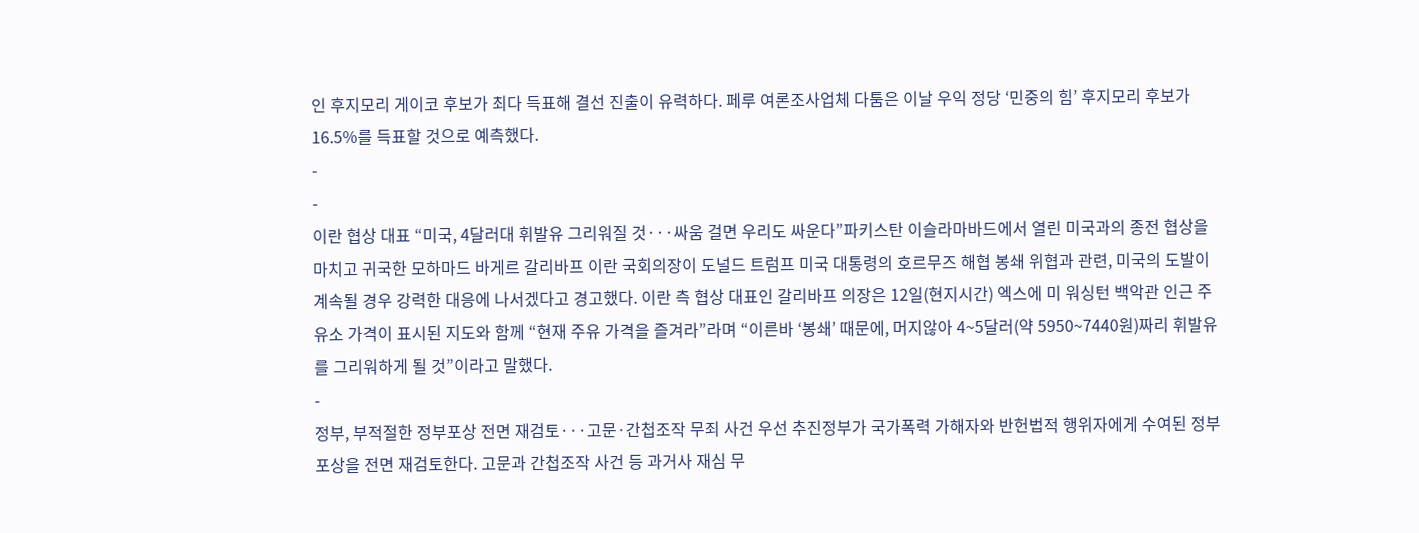인 후지모리 게이코 후보가 최다 득표해 결선 진출이 유력하다. 페루 여론조사업체 다툼은 이날 우익 정당 ‘민중의 힘’ 후지모리 후보가 16.5%를 득표할 것으로 예측했다.
-
-
이란 협상 대표 “미국, 4달러대 휘발유 그리워질 것···싸움 걸면 우리도 싸운다”파키스탄 이슬라마바드에서 열린 미국과의 종전 협상을 마치고 귀국한 모하마드 바게르 갈리바프 이란 국회의장이 도널드 트럼프 미국 대통령의 호르무즈 해협 봉쇄 위협과 관련, 미국의 도발이 계속될 경우 강력한 대응에 나서겠다고 경고했다. 이란 측 협상 대표인 갈리바프 의장은 12일(현지시간) 엑스에 미 워싱턴 백악관 인근 주유소 가격이 표시된 지도와 함께 “현재 주유 가격을 즐겨라”라며 “이른바 ‘봉쇄’ 때문에, 머지않아 4~5달러(약 5950~7440원)짜리 휘발유를 그리워하게 될 것”이라고 말했다.
-
정부, 부적절한 정부포상 전면 재검토···고문·간첩조작 무죄 사건 우선 추진정부가 국가폭력 가해자와 반헌법적 행위자에게 수여된 정부포상을 전면 재검토한다. 고문과 간첩조작 사건 등 과거사 재심 무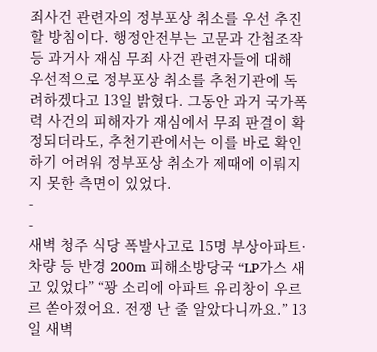죄사건 관련자의 정부포상 취소를 우선 추진할 방침이다. 행정안전부는 고문과 간첩조작 등 과거사 재심 무죄 사건 관련자들에 대해 우선적으로 정부포상 취소를 추천기관에 독려하겠다고 13일 밝혔다. 그동안 과거 국가폭력 사건의 피해자가 재심에서 무죄 판결이 확정되더라도, 추천기관에서는 이를 바로 확인하기 어려워 정부포상 취소가 제때에 이뤄지지 못한 측면이 있었다.
-
-
새벽 청주 식당 폭발사고로 15명 부상아파트·차량 등 반경 200m 피해소방당국 “LP가스 새고 있었다” “꽝 소리에 아파트 유리창이 우르르 쏟아졌어요. 전쟁 난 줄 알았다니까요.” 13일 새벽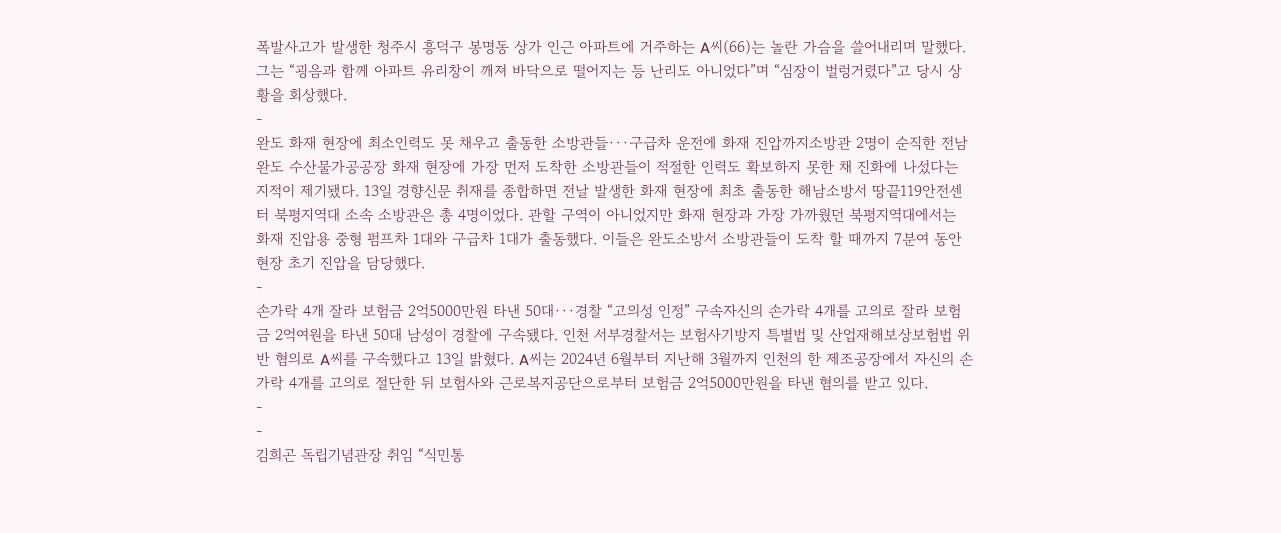폭발사고가 발생한 청주시 흥덕구 봉명동 상가 인근 아파트에 거주하는 A씨(66)는 놀란 가슴을 쓸어내리며 말했다. 그는 “굉음과 함께 아파트 유리창이 깨져 바닥으로 떨어지는 등 난리도 아니었다”며 “심장이 벌렁거렸다”고 당시 상황을 회상했다.
-
완도 화재 현장에 최소인력도 못 채우고 출동한 소방관들···구급차 운전에 화재 진압까지소방관 2명이 순직한 전남 완도 수산물가공공장 화재 현장에 가장 먼저 도착한 소방관들이 적절한 인력도 확보하지 못한 채 진화에 나섰다는 지적이 제기됐다. 13일 경향신문 취재를 종합하면 전날 발생한 화재 현장에 최초 출동한 해남소방서 땅끝119안전센터 북평지역대 소속 소방관은 총 4명이었다. 관할 구역이 아니었지만 화재 현장과 가장 가까웠던 북평지역대에서는 화재 진압용 중형 펌프차 1대와 구급차 1대가 출동했다. 이들은 완도소방서 소방관들이 도착 할 때까지 7분여 동안 현장 초기 진압을 담당했다.
-
손가락 4개 잘라 보험금 2억5000만원 타낸 50대···경찰 “고의성 인정” 구속자신의 손가락 4개를 고의로 잘라 보험금 2억여원을 타낸 50대 남성이 경찰에 구속됐다. 인천 서부경찰서는 보험사기방지 특별법 및 산업재해보상보험법 위반 혐의로 A씨를 구속했다고 13일 밝혔다. A씨는 2024년 6월부터 지난해 3월까지 인천의 한 제조공장에서 자신의 손가락 4개를 고의로 절단한 뒤 보험사와 근로복지공단으로부터 보험금 2억5000만원을 타낸 혐의를 받고 있다.
-
-
김희곤 독립기념관장 취임 “식민통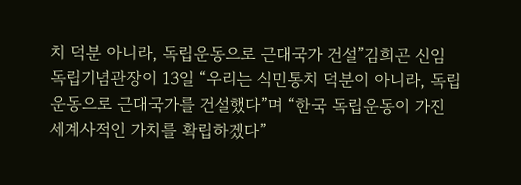치 덕분 아니라, 독립운동으로 근대국가 건설”김희곤 신임 독립기념관장이 13일 “우리는 식민통치 덕분이 아니라, 독립운동으로 근대국가를 건설했다”며 “한국 독립운동이 가진 세계사적인 가치를 확립하겠다”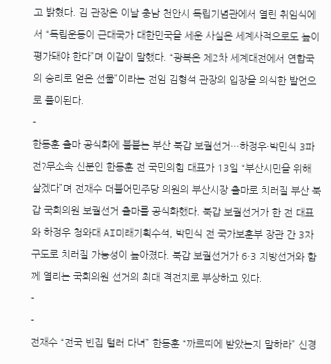고 밝혔다. 김 관장은 이날 충남 천안시 독립기념관에서 열린 취임식에서 “독립운동이 근대국가 대한민국을 세운 사실은 세계사적으로도 높이 평가돼야 한다”며 이같이 말했다. “광복은 제2차 세계대전에서 연합국의 승리로 얻은 선물”이라는 전임 김형석 관장의 입장을 의식한 발언으로 풀이된다.
-
한동훈 출마 공식화에 불붙는 부산 북갑 보궐선거···하정우·박민식 3파전?무소속 신분인 한동훈 전 국민의힘 대표가 13일 “부산시민을 위해 살겠다”며 전재수 더불어민주당 의원의 부산시장 출마로 치러질 부산 북갑 국회의원 보궐선거 출마를 공식화했다. 북갑 보궐선거가 한 전 대표와 하정우 청와대 AI미래기획수석, 박민식 전 국가보훈부 장관 간 3자 구도로 치러질 가능성이 높아졌다. 북갑 보궐선거가 6·3 지방선거와 함께 열리는 국회의원 선거의 최대 격전지로 부상하고 있다.
-
-
전재수 “전국 빈집 털러 다녀” 한동훈 “까르띠에 받았는지 말하라” 신경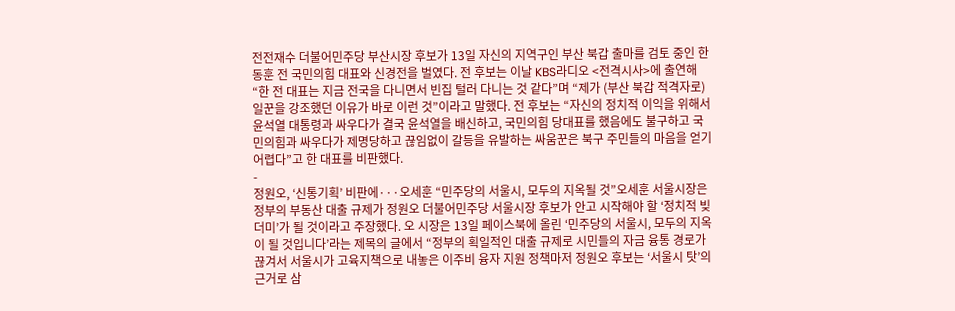전전재수 더불어민주당 부산시장 후보가 13일 자신의 지역구인 부산 북갑 출마를 검토 중인 한동훈 전 국민의힘 대표와 신경전을 벌였다. 전 후보는 이날 KBS라디오 <전격시사>에 출연해 “한 전 대표는 지금 전국을 다니면서 빈집 털러 다니는 것 같다”며 “제가 (부산 북갑 적격자로) 일꾼을 강조했던 이유가 바로 이런 것”이라고 말했다. 전 후보는 “자신의 정치적 이익을 위해서 윤석열 대통령과 싸우다가 결국 윤석열을 배신하고, 국민의힘 당대표를 했음에도 불구하고 국민의힘과 싸우다가 제명당하고 끊임없이 갈등을 유발하는 싸움꾼은 북구 주민들의 마음을 얻기 어렵다”고 한 대표를 비판했다.
-
정원오, ‘신통기획’ 비판에···오세훈 “민주당의 서울시, 모두의 지옥될 것”오세훈 서울시장은 정부의 부동산 대출 규제가 정원오 더불어민주당 서울시장 후보가 안고 시작해야 할 ‘정치적 빚더미’가 될 것이라고 주장했다. 오 시장은 13일 페이스북에 올린 ‘민주당의 서울시, 모두의 지옥이 될 것입니다’라는 제목의 글에서 “정부의 획일적인 대출 규제로 시민들의 자금 융통 경로가 끊겨서 서울시가 고육지책으로 내놓은 이주비 융자 지원 정책마저 정원오 후보는 ‘서울시 탓’의 근거로 삼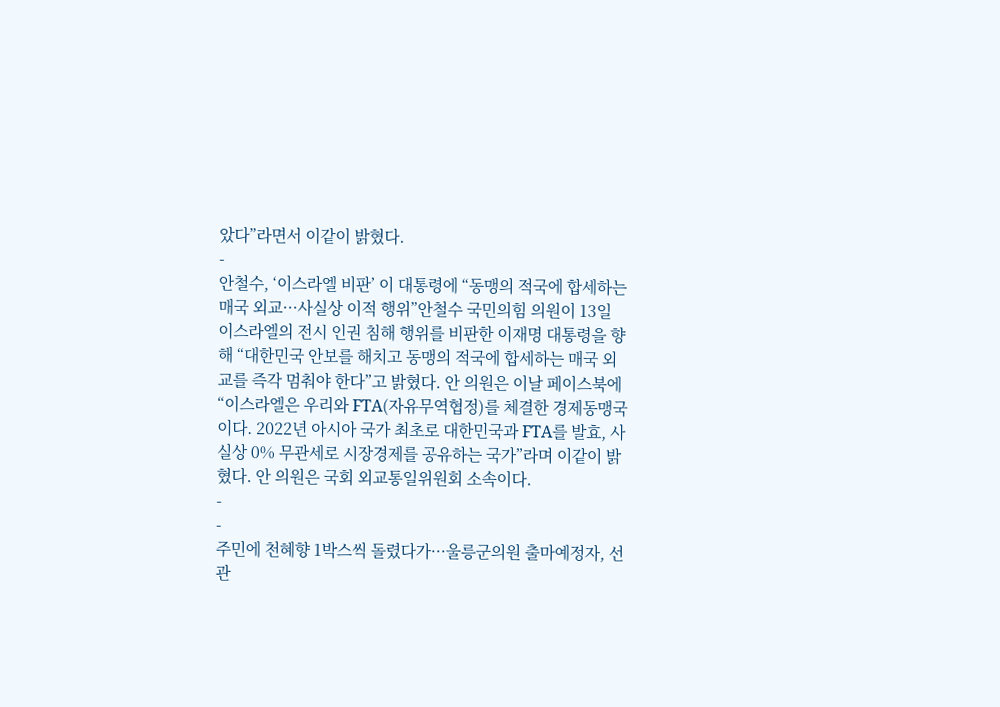았다”라면서 이같이 밝혔다.
-
안철수, ‘이스라엘 비판’ 이 대통령에 “동맹의 적국에 합세하는 매국 외교···사실상 이적 행위”안철수 국민의힘 의원이 13일 이스라엘의 전시 인권 침해 행위를 비판한 이재명 대통령을 향해 “대한민국 안보를 해치고 동맹의 적국에 합세하는 매국 외교를 즉각 멈춰야 한다”고 밝혔다. 안 의원은 이날 페이스북에 “이스라엘은 우리와 FTA(자유무역협정)를 체결한 경제동맹국이다. 2022년 아시아 국가 최초로 대한민국과 FTA를 발효, 사실상 0% 무관세로 시장경제를 공유하는 국가”라며 이같이 밝혔다. 안 의원은 국회 외교통일위원회 소속이다.
-
-
주민에 천혜향 1박스씩 돌렸다가···울릉군의원 출마예정자, 선관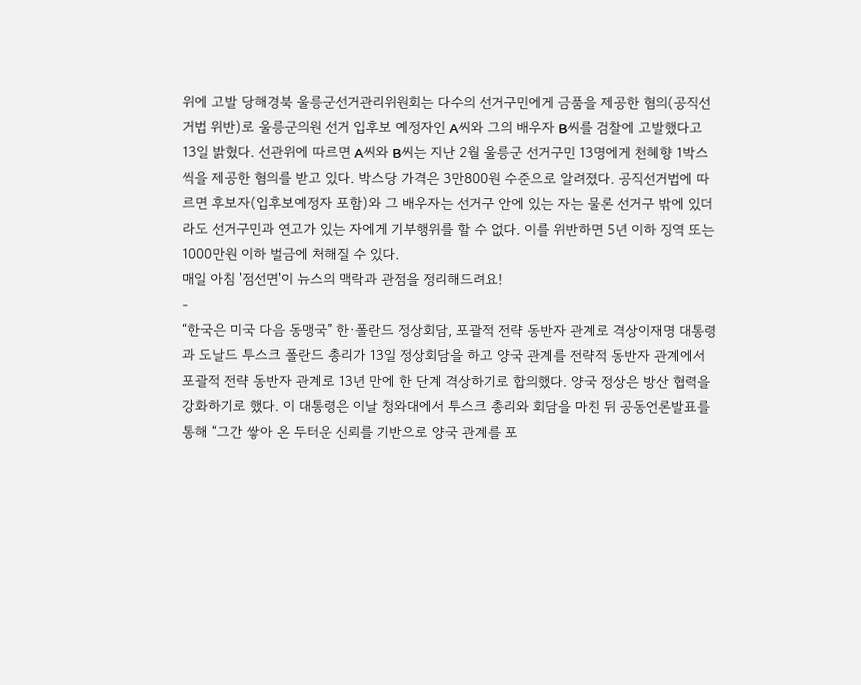위에 고발 당해경북 울릉군선거관리위원회는 다수의 선거구민에게 금품을 제공한 혐의(공직선거법 위반)로 울릉군의원 선거 입후보 예정자인 A씨와 그의 배우자 B씨를 검찰에 고발했다고 13일 밝혔다. 선관위에 따르면 A씨와 B씨는 지난 2월 울릉군 선거구민 13명에게 천혜향 1박스씩을 제공한 혐의를 받고 있다. 박스당 가격은 3만800원 수준으로 알려졌다. 공직선거법에 따르면 후보자(입후보예정자 포함)와 그 배우자는 선거구 안에 있는 자는 물론 선거구 밖에 있더라도 선거구민과 연고가 있는 자에게 기부행위를 할 수 없다. 이를 위반하면 5년 이하 징역 또는 1000만원 이하 벌금에 처해질 수 있다.
매일 아침 '점선면'이 뉴스의 맥락과 관점을 정리해드려요!
-
“한국은 미국 다음 동맹국” 한·폴란드 정상회담, 포괄적 전략 동반자 관계로 격상이재명 대통령과 도날드 투스크 폴란드 총리가 13일 정상회담을 하고 양국 관계를 전략적 동반자 관계에서 포괄적 전략 동반자 관계로 13년 만에 한 단계 격상하기로 합의했다. 양국 정상은 방산 협력을 강화하기로 했다. 이 대통령은 이날 청와대에서 투스크 총리와 회담을 마친 뒤 공동언론발표를 통해 “그간 쌓아 온 두터운 신뢰를 기반으로 양국 관계를 포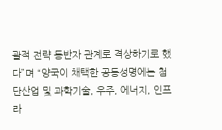괄적 전략 동반자 관계로 격상하기로 했다”며 “양국이 채택한 공동성명에는 첨단산업 및 과학기술, 우주, 에너지, 인프라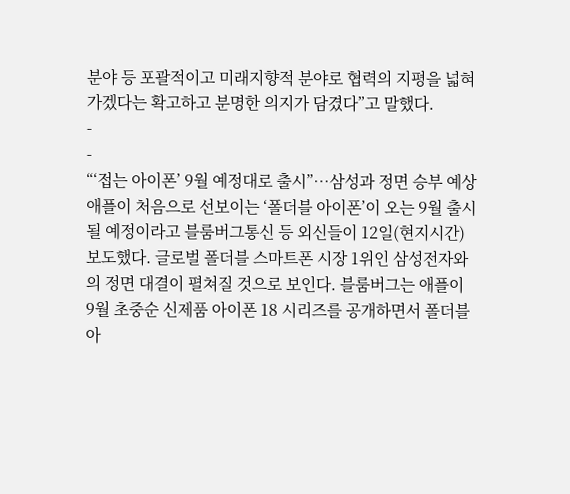분야 등 포괄적이고 미래지향적 분야로 협력의 지평을 넓혀가겠다는 확고하고 분명한 의지가 담겼다”고 말했다.
-
-
“‘접는 아이폰’ 9월 예정대로 출시”…삼성과 정면 승부 예상애플이 처음으로 선보이는 ‘폴더블 아이폰’이 오는 9월 출시될 예정이라고 블룸버그통신 등 외신들이 12일(현지시간) 보도했다. 글로벌 폴더블 스마트폰 시장 1위인 삼성전자와의 정면 대결이 펼쳐질 것으로 보인다. 블룸버그는 애플이 9월 초중순 신제품 아이폰 18 시리즈를 공개하면서 폴더블 아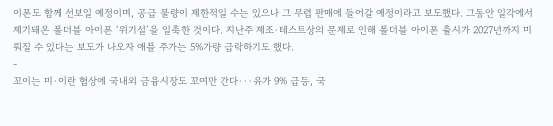이폰도 함께 선보일 예정이며, 공급 물량이 제한적일 수는 있으나 그 무렵 판매에 들어갈 예정이라고 보도했다. 그동안 일각에서 제기돼온 폴더블 아이폰 ‘위기설’을 일축한 것이다. 지난주 제조·테스트상의 문제로 인해 폴더블 아이폰 출시가 2027년까지 미뤄질 수 있다는 보도가 나오자 애플 주가는 5%가량 급락하기도 했다.
-
꼬이는 미·이란 협상에 국내외 금융시장도 꼬여만 간다···유가 9% 급등, 국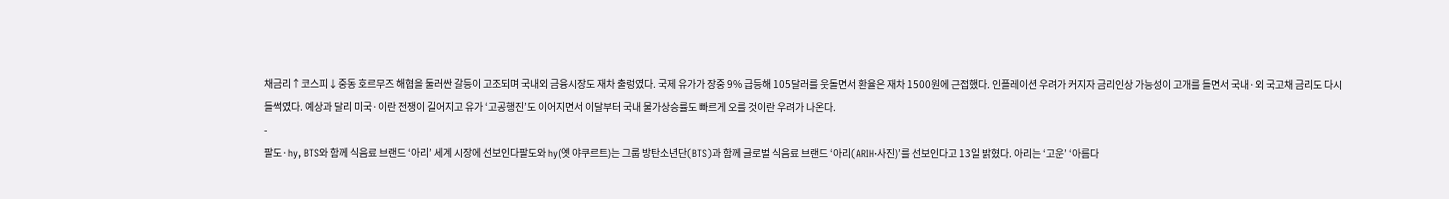채금리↑코스피↓중동 호르무즈 해협을 둘러싼 갈등이 고조되며 국내외 금융시장도 재차 출렁였다. 국제 유가가 장중 9% 급등해 105달러를 웃돌면서 환율은 재차 1500원에 근접했다. 인플레이션 우려가 커지자 금리인상 가능성이 고개를 들면서 국내·외 국고채 금리도 다시 들썩였다. 예상과 달리 미국·이란 전쟁이 길어지고 유가 ‘고공행진’도 이어지면서 이달부터 국내 물가상승률도 빠르게 오를 것이란 우려가 나온다.
-
팔도·hy, BTS와 함께 식음료 브랜드 ‘아리’ 세계 시장에 선보인다팔도와 hy(옛 야쿠르트)는 그룹 방탄소년단(BTS)과 함께 글로벌 식음료 브랜드 ‘아리(ARIH·사진)’를 선보인다고 13일 밝혔다. 아리는 ‘고운’ ‘아름다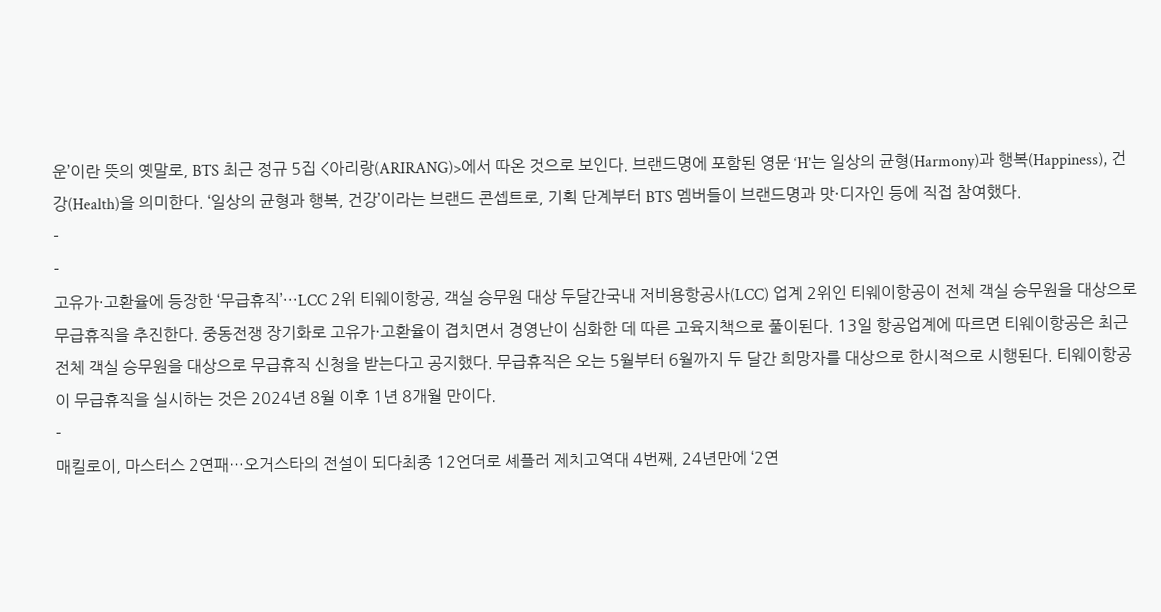운’이란 뜻의 옛말로, BTS 최근 정규 5집 <아리랑(ARIRANG)>에서 따온 것으로 보인다. 브랜드명에 포함된 영문 ‘H’는 일상의 균형(Harmony)과 행복(Happiness), 건강(Health)을 의미한다. ‘일상의 균형과 행복, 건강’이라는 브랜드 콘셉트로, 기획 단계부터 BTS 멤버들이 브랜드명과 맛·디자인 등에 직접 참여했다.
-
-
고유가·고환율에 등장한 ‘무급휴직’···LCC 2위 티웨이항공, 객실 승무원 대상 두달간국내 저비용항공사(LCC) 업계 2위인 티웨이항공이 전체 객실 승무원을 대상으로 무급휴직을 추진한다. 중동전쟁 장기화로 고유가·고환율이 겹치면서 경영난이 심화한 데 따른 고육지책으로 풀이된다. 13일 항공업계에 따르면 티웨이항공은 최근 전체 객실 승무원을 대상으로 무급휴직 신청을 받는다고 공지했다. 무급휴직은 오는 5월부터 6월까지 두 달간 희망자를 대상으로 한시적으로 시행된다. 티웨이항공이 무급휴직을 실시하는 것은 2024년 8월 이후 1년 8개월 만이다.
-
매킬로이, 마스터스 2연패…오거스타의 전설이 되다최종 12언더로 셰플러 제치고역대 4번째, 24년만에 ‘2연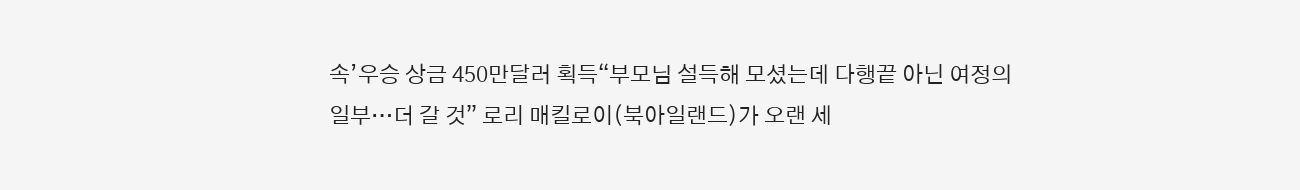속’우승 상금 450만달러 획득“부모님 설득해 모셨는데 다행끝 아닌 여정의 일부…더 갈 것” 로리 매킬로이(북아일랜드)가 오랜 세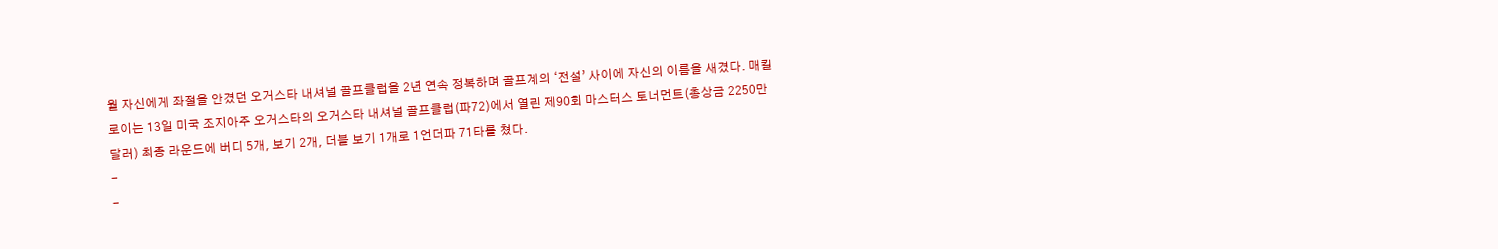월 자신에게 좌절을 안겼던 오거스타 내셔널 골프클럽을 2년 연속 정복하며 골프계의 ‘전설’ 사이에 자신의 이름을 새겼다. 매킬로이는 13일 미국 조지아주 오거스타의 오거스타 내셔널 골프클럽(파72)에서 열린 제90회 마스터스 토너먼트(총상금 2250만달러) 최종 라운드에 버디 5개, 보기 2개, 더블 보기 1개로 1언더파 71타를 쳤다.
-
-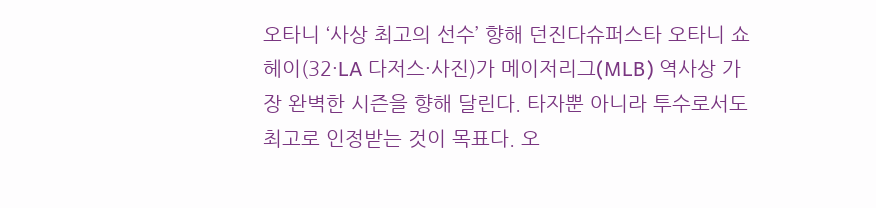오타니 ‘사상 최고의 선수’ 향해 던진다슈퍼스타 오타니 쇼헤이(32·LA 다저스·사진)가 메이저리그(MLB) 역사상 가장 완벽한 시즌을 향해 달린다. 타자뿐 아니라 투수로서도 최고로 인정받는 것이 목표다. 오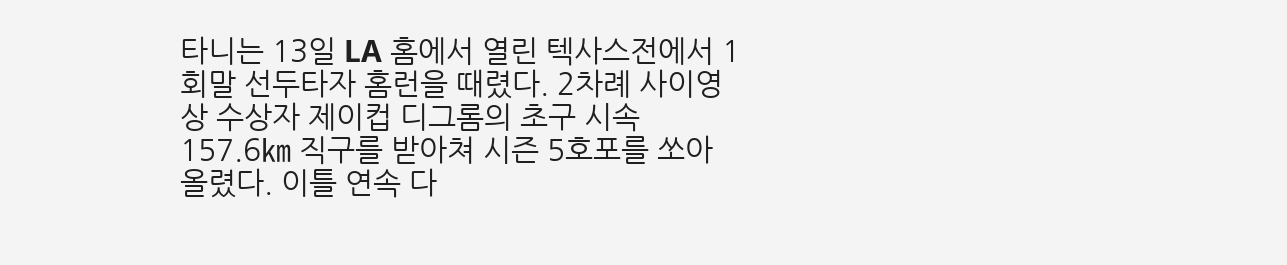타니는 13일 LA 홈에서 열린 텍사스전에서 1회말 선두타자 홈런을 때렸다. 2차례 사이영상 수상자 제이컵 디그롬의 초구 시속 157.6㎞ 직구를 받아쳐 시즌 5호포를 쏘아 올렸다. 이틀 연속 다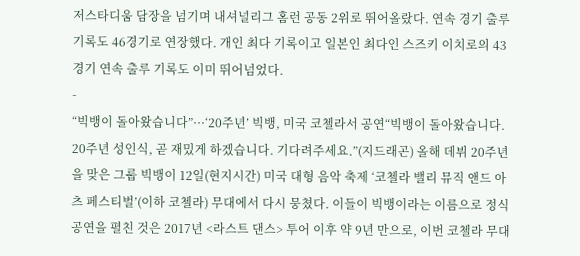저스타디움 담장을 넘기며 내셔널리그 홈런 공동 2위로 뛰어올랐다. 연속 경기 출루 기록도 46경기로 연장했다. 개인 최다 기록이고 일본인 최다인 스즈키 이치로의 43경기 연속 출루 기록도 이미 뛰어넘었다.
-
“빅뱅이 돌아왔습니다”···‘20주년’ 빅뱅, 미국 코첼라서 공연“빅뱅이 돌아왔습니다. 20주년 성인식, 곧 재밌게 하겠습니다. 기다려주세요.”(지드래곤) 올해 데뷔 20주년을 맞은 그룹 빅뱅이 12일(현지시간) 미국 대형 음악 축제 ‘코첼라 밸리 뮤직 앤드 아츠 페스티벌’(이하 코첼라) 무대에서 다시 뭉쳤다. 이들이 빅뱅이라는 이름으로 정식 공연을 펼친 것은 2017년 <라스트 댄스> 투어 이후 약 9년 만으로, 이번 코첼라 무대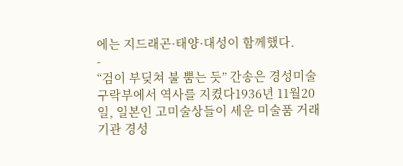에는 지드래곤·태양·대성이 함께했다.
-
“검이 부딪쳐 불 뿜는 듯” 간송은 경성미술구락부에서 역사를 지켰다1936년 11월20일, 일본인 고미술상들이 세운 미술품 거래기관 경성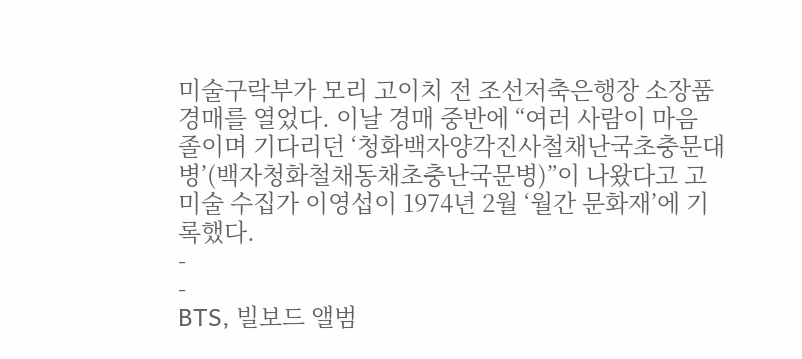미술구락부가 모리 고이치 전 조선저축은행장 소장품 경매를 열었다. 이날 경매 중반에 “여러 사람이 마음 졸이며 기다리던 ‘청화백자양각진사철채난국초충문대병’(백자청화철채동채초충난국문병)”이 나왔다고 고미술 수집가 이영섭이 1974년 2월 ‘월간 문화재’에 기록했다.
-
-
BTS, 빌보드 앨범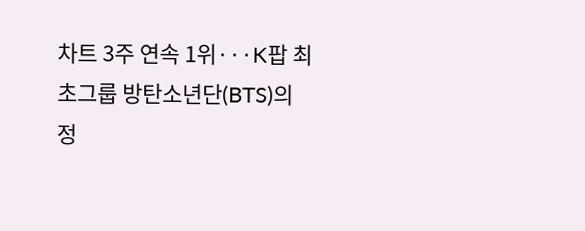차트 3주 연속 1위···K팝 최초그룹 방탄소년단(BTS)의 정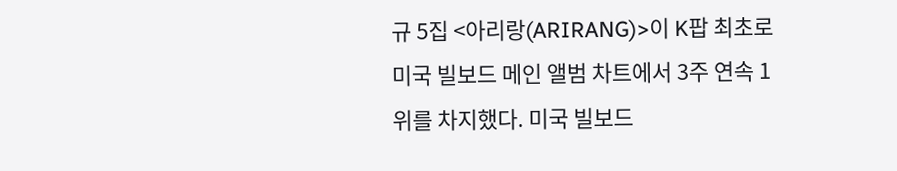규 5집 <아리랑(ARIRANG)>이 K팝 최초로 미국 빌보드 메인 앨범 차트에서 3주 연속 1위를 차지했다. 미국 빌보드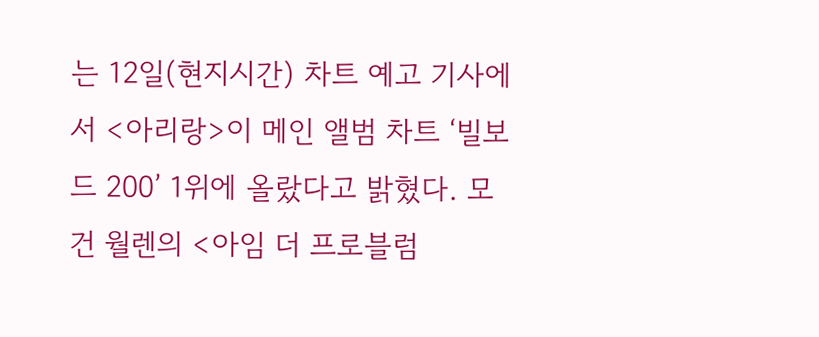는 12일(현지시간) 차트 예고 기사에서 <아리랑>이 메인 앨범 차트 ‘빌보드 200’ 1위에 올랐다고 밝혔다. 모건 월렌의 <아임 더 프로블럼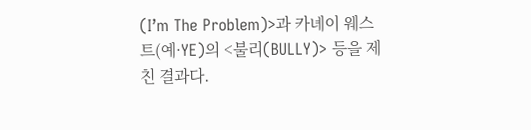(I’m The Problem)>과 카녜이 웨스트(예·YE)의 <불리(BULLY)> 등을 제친 결과다.